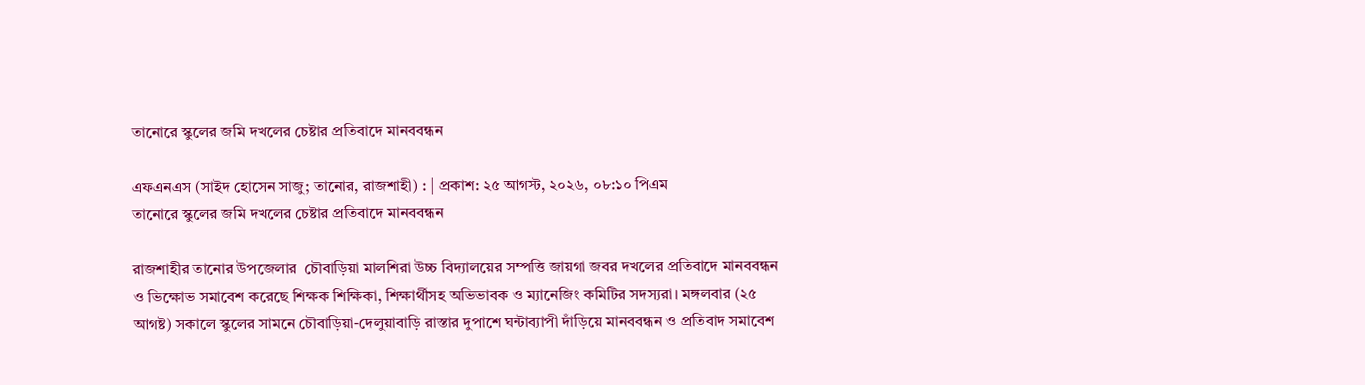তানোরে স্কুলের জমি দখলের চেষ্টার প্রতিবাদে মানববন্ধন

এফএনএস (সাইদ হোসেন সাজু; তানোর, রাজশাহী) : | প্রকাশ: ২৫ আগস্ট, ২০২৬, ০৮:১০ পিএম
তানোরে স্কুলের জমি দখলের চেষ্টার প্রতিবাদে মানববন্ধন

রাজশাহীর তানোর উপজেলার  চৌবাড়িয়া মালশিরা উচ্চ বিদ্যালয়ের সম্পত্তি জায়গা জবর দখলের প্রতিবাদে মানববন্ধন ও ভিক্ষোভ সমাবেশ করেছে শিক্ষক শিক্ষিকা, শিক্ষার্থীসহ অভিভাবক ও ম্যানেজিং কমিটির সদস্যরা। মঙ্গলবার (২৫ আগষ্ট) সকালে স্কুলের সামনে চৌবাড়িয়া-দেলুয়াবাড়ি রাস্তার দুপাশে ঘন্টাব্যাপী দাঁড়িয়ে মানববন্ধন ও প্রতিবাদ সমাবেশ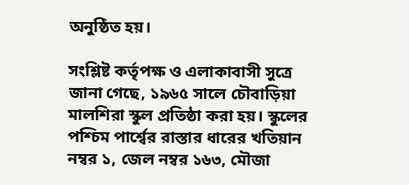অনুষ্ঠিত হয়।

সংশ্লিষ্ট কর্তৃপক্ষ ও এলাকাবাসী সুত্রে জানা গেছে, ১৯৬৫ সালে চৌবাড়িয়া মালশিরা স্কুল প্রতিষ্ঠা করা হয়। স্কুলের পশ্চিম পার্শ্বের রাস্তার ধারের খতিয়ান নম্বর ১, জেল নম্বর ১৬৩, মৌজা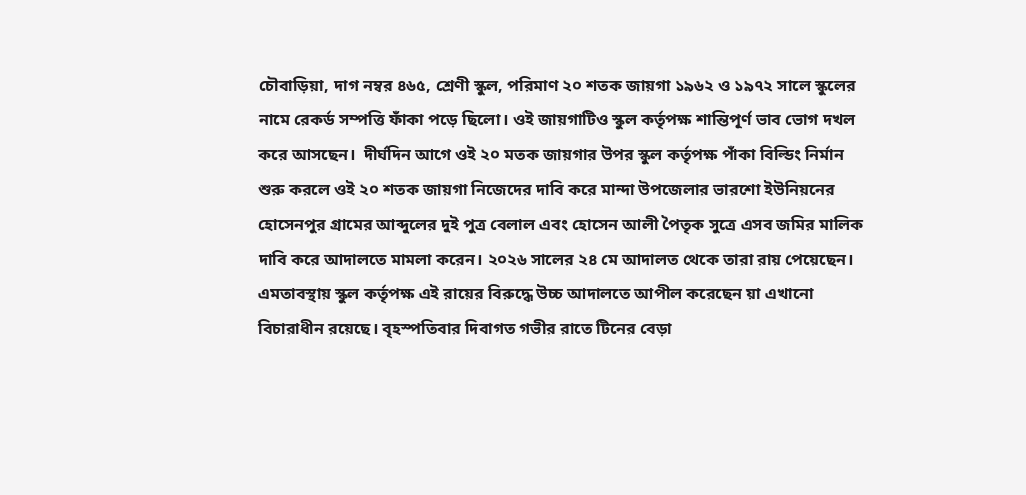চৌবাড়িয়া, দাগ নম্বর ৪৬৫, শ্রেণী স্কুল, পরিমাণ ২০ শতক জায়গা ১৯৬২ ও ১৯৭২ সালে স্কুলের নামে রেকর্ড সম্পত্তি ফাঁকা পড়ে ছিলো। ওই জায়গাটিও স্কুল কর্তৃপক্ষ শান্তিপূর্ণ ভাব ভোগ দখল করে আসছেন।  দীর্ঘদিন আগে ওই ২০ মতক জায়গার উপর স্কুল কর্তৃপক্ষ পাঁকা বিল্ডিং নির্মান শুরু করলে ওই ২০ শতক জায়গা নিজেদের দাবি করে মান্দা উপজেলার ভারশো ইউনিয়নের হোসেনপুর গ্রামের আব্দুলের দুই পুত্র বেলাল এবং হোসেন আলী পৈতৃক সুত্রে এসব জমির মালিক দাবি করে আদালতে মামলা করেন। ২০২৬ সালের ২৪ মে আদালত থেকে তারা রায় পেয়েছেন। এমতাবস্থায় স্কুল কর্তৃপক্ষ এই রায়ের বিরুদ্ধে উচ্চ আদালতে আপীল করেছেন য়া এখানো বিচারাধীন রয়েছে। বৃহস্পতিবার দিবাগত গভীর রাতে টিনের বেড়া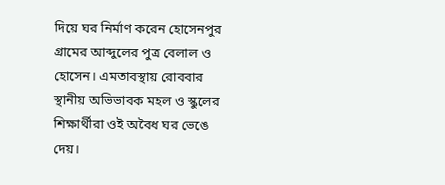দিয়ে ঘর নির্মাণ করেন হোসেনপুর গ্রামের আব্দুলের পুত্র বেলাল ও হোসেন। এমতাবস্থায় রোববার স্থানীয় অভিভাবক মহল ও স্কুলের শিক্ষার্থীরা ওই অবৈধ ঘর ভেঙে দেয়।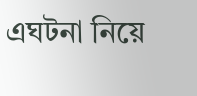এঘটনা নিয়ে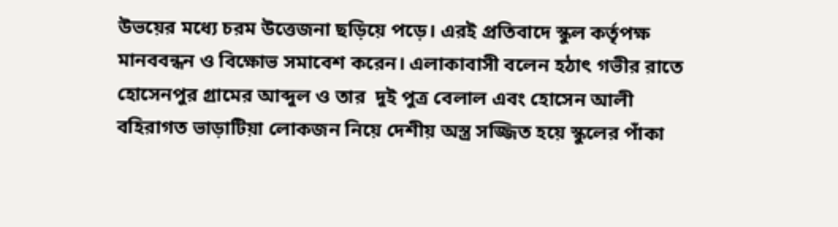উভয়ের মধ্যে চরম উত্তেজনা ছড়িয়ে পড়ে। এরই প্রতিবাদে স্কুল কর্তৃপক্ষ মানববন্ধন ও বিক্ষোভ সমাবেশ করেন। এলাকাবাসী বলেন হঠাৎ গভীর রাতে হোসেনপুর গ্রামের আব্দুল ও তার  দুই পুত্র বেলাল এবং হোসেন আলী বহিরাগত ভাড়াটিয়া লোকজন নিয়ে দেশীয় অস্ত্র সজ্জিত হয়ে স্কুলের পাঁকা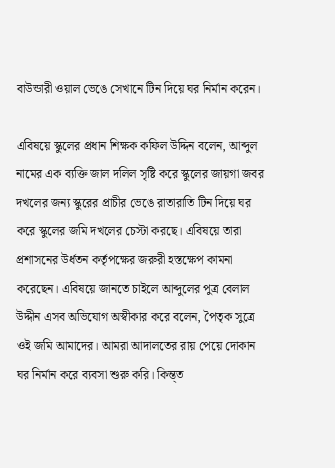বাউন্ডারী ওয়াল ভেঙে সেখানে টিন দিয়ে ঘর নির্মান করেন।

এবিষয়ে স্কুলের প্রধান শিক্ষক কফিল উদ্দিন বলেন, আব্দুল নামের এক ব্যক্তি জাল দলিল সৃষ্টি করে স্কুলের জায়গা জবর দখলের জন্য স্কুরের প্রাচীর ভেঙে রাতারাতি টিন দিয়ে ঘর করে স্কুলের জমি দখলের চেস্টা করছে। এবিষয়ে তারা প্রশাসনের উর্ধতন কর্তৃপক্ষের জরুরী হস্তক্ষেপ কামনা করেছেন। এবিষয়ে জানতে চাইলে আব্দুলের পুত্র বেলাল উদ্দীন এসব অভিযোগ অস্বীকার করে বলেন, পৈতৃক সুত্রে ওই জমি আমাদের। আমরা আদালতের রায় পেয়ে দোকান ঘর নির্মান করে ব্যবসা শুরু করি। কিন্ত্ত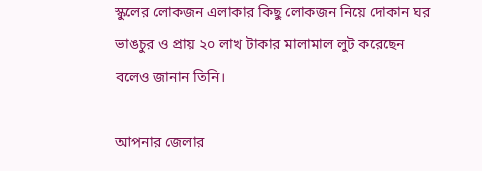স্কুলের লোকজন এলাকার কিছু লোকজন নিয়ে দোকান ঘর ভাঙচুর ও প্রায় ২০ লাখ টাকার মালামাল লুট করেছেন বলেও জানান তিনি।

আপনার জেলার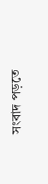সংবাদ পড়তে